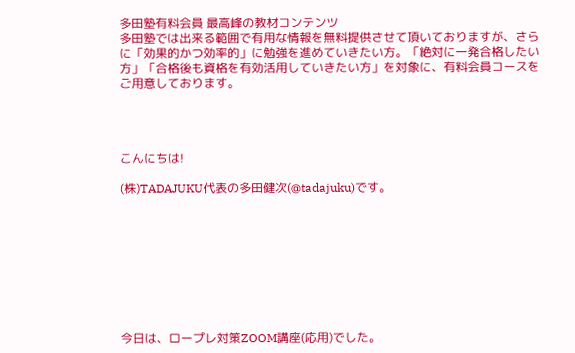多田塾有料会員 最高峰の教材コンテンツ
多田塾では出来る範囲で有用な情報を無料提供させて頂いておりますが、さらに「効果的かつ効率的」に勉強を進めていきたい方。「絶対に一発合格したい方」「合格後も資格を有効活用していきたい方」を対象に、有料会員コースをご用意しております。




こんにちは!

(株)TADAJUKU代表の多田健次(@tadajuku)です。









今日は、ロープレ対策ZOOM講座(応用)でした。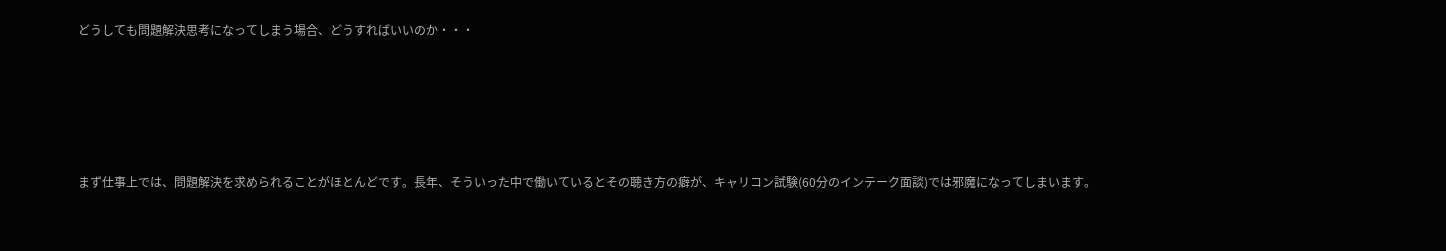どうしても問題解決思考になってしまう場合、どうすればいいのか・・・





まず仕事上では、問題解決を求められることがほとんどです。長年、そういった中で働いているとその聴き方の癖が、キャリコン試験(60分のインテーク面談)では邪魔になってしまいます。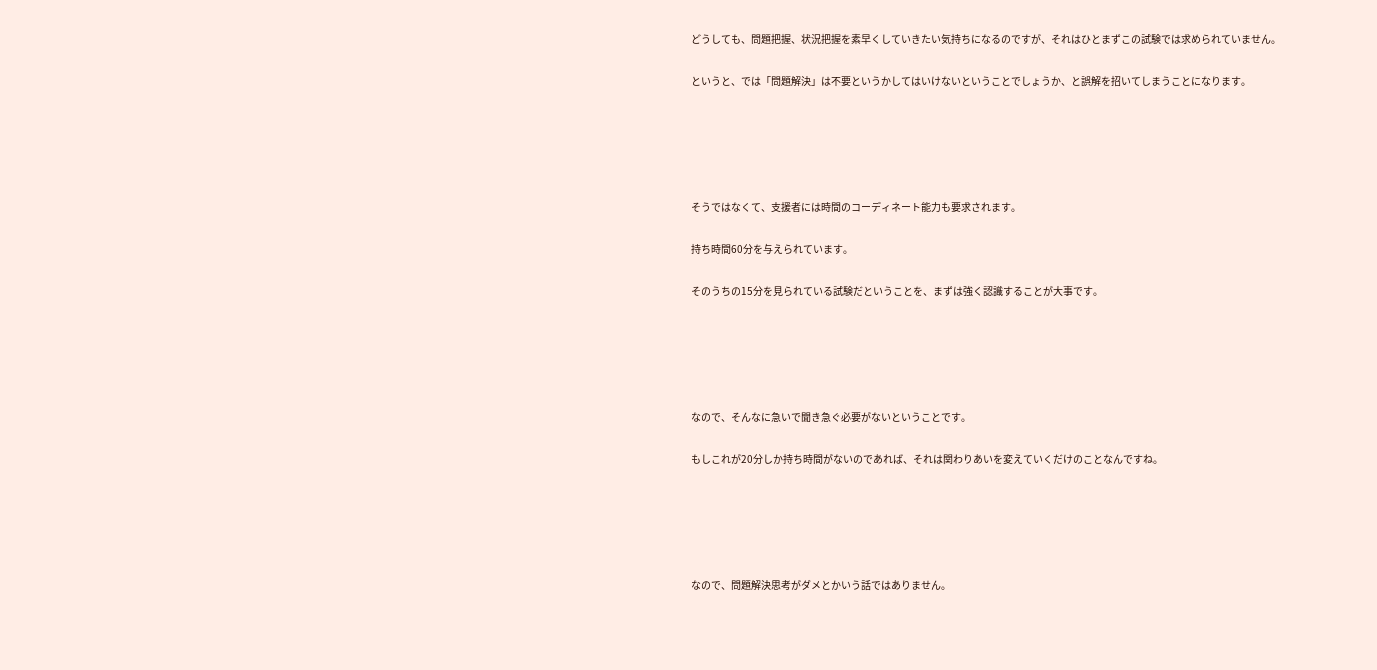どうしても、問題把握、状況把握を素早くしていきたい気持ちになるのですが、それはひとまずこの試験では求められていません。

というと、では「問題解決」は不要というかしてはいけないということでしょうか、と誤解を招いてしまうことになります。





そうではなくて、支援者には時間のコーディネート能力も要求されます。

持ち時間60分を与えられています。

そのうちの15分を見られている試験だということを、まずは強く認識することが大事です。





なので、そんなに急いで聞き急ぐ必要がないということです。

もしこれが20分しか持ち時間がないのであれば、それは関わりあいを変えていくだけのことなんですね。





なので、問題解決思考がダメとかいう話ではありません。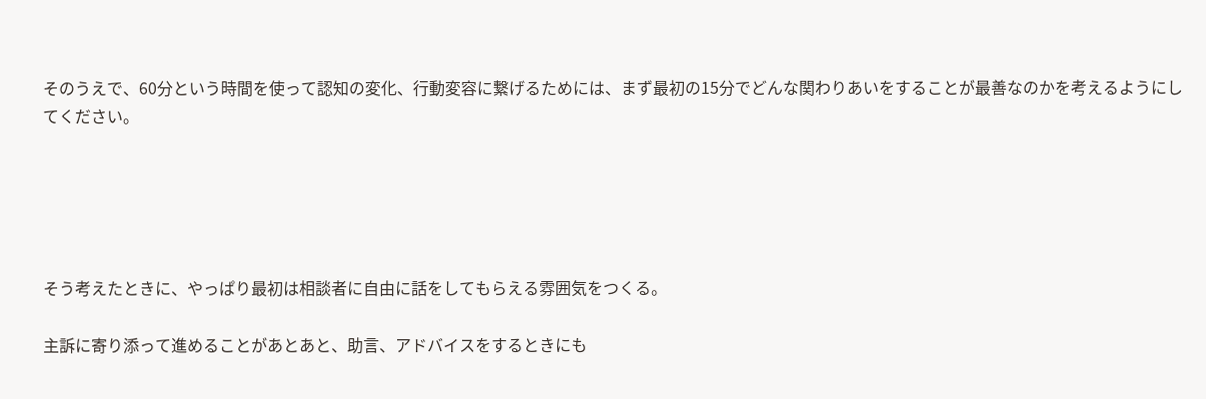そのうえで、60分という時間を使って認知の変化、行動変容に繋げるためには、まず最初の15分でどんな関わりあいをすることが最善なのかを考えるようにしてください。





そう考えたときに、やっぱり最初は相談者に自由に話をしてもらえる雰囲気をつくる。

主訴に寄り添って進めることがあとあと、助言、アドバイスをするときにも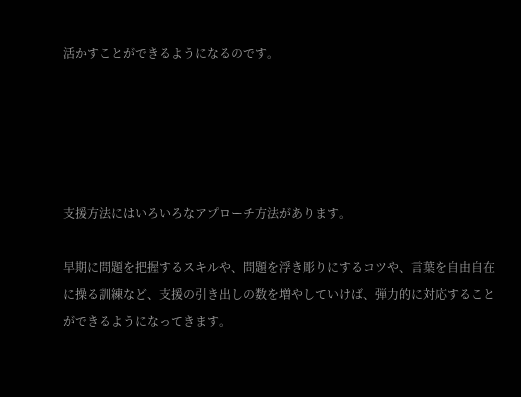活かすことができるようになるのです。





支援方法にはいろいろなアプローチ方法があります。

早期に問題を把握するスキルや、問題を浮き彫りにするコツや、言葉を自由自在に操る訓練など、支援の引き出しの数を増やしていけば、弾力的に対応することができるようになってきます。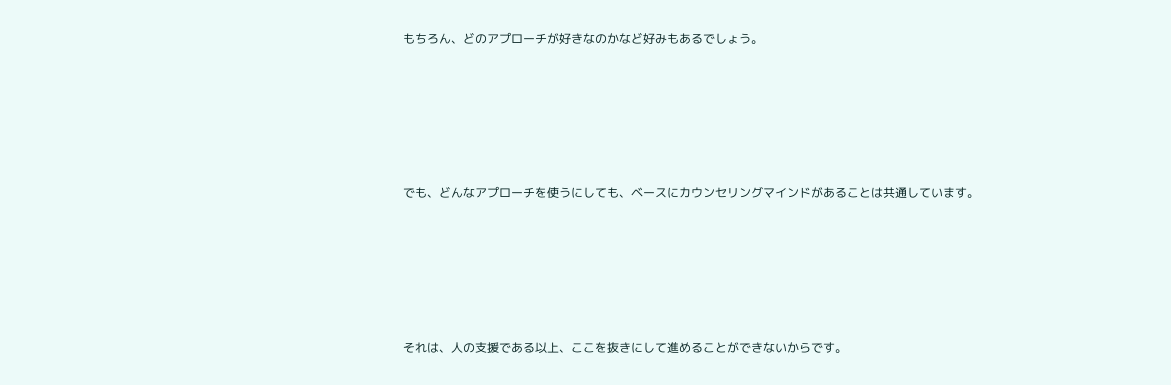もちろん、どのアプローチが好きなのかなど好みもあるでしょう。





でも、どんなアプローチを使うにしても、ベースにカウンセリングマインドがあることは共通しています。





それは、人の支援である以上、ここを抜きにして進めることができないからです。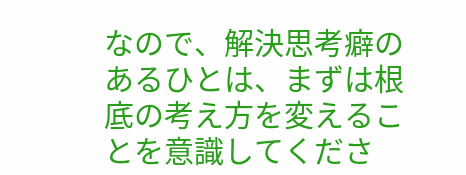なので、解決思考癖のあるひとは、まずは根底の考え方を変えることを意識してくださ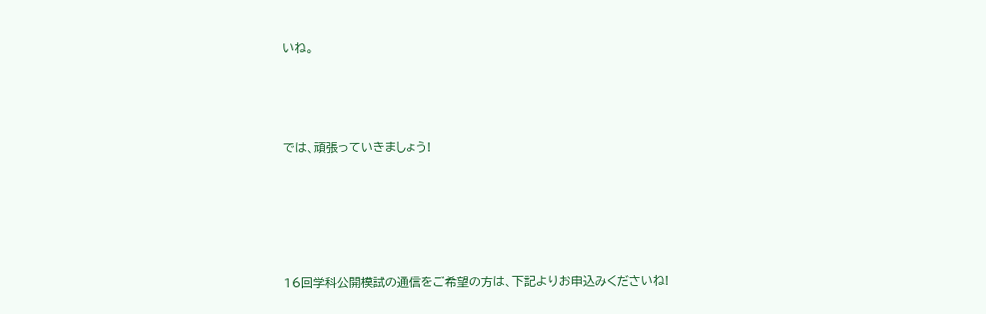いね。





では、頑張っていきましょう!







16回学科公開模試の通信をご希望の方は、下記よりお申込みくださいね!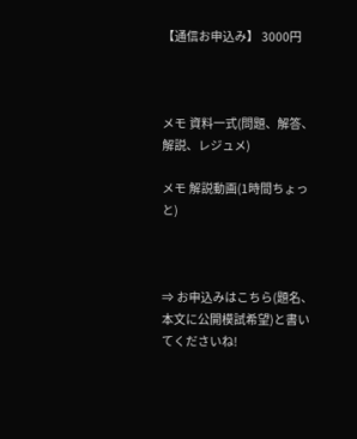【通信お申込み】 3000円



メモ 資料一式(問題、解答、解説、レジュメ)

メモ 解説動画(1時間ちょっと)



⇒ お申込みはこちら(題名、本文に公開模試希望)と書いてくださいね!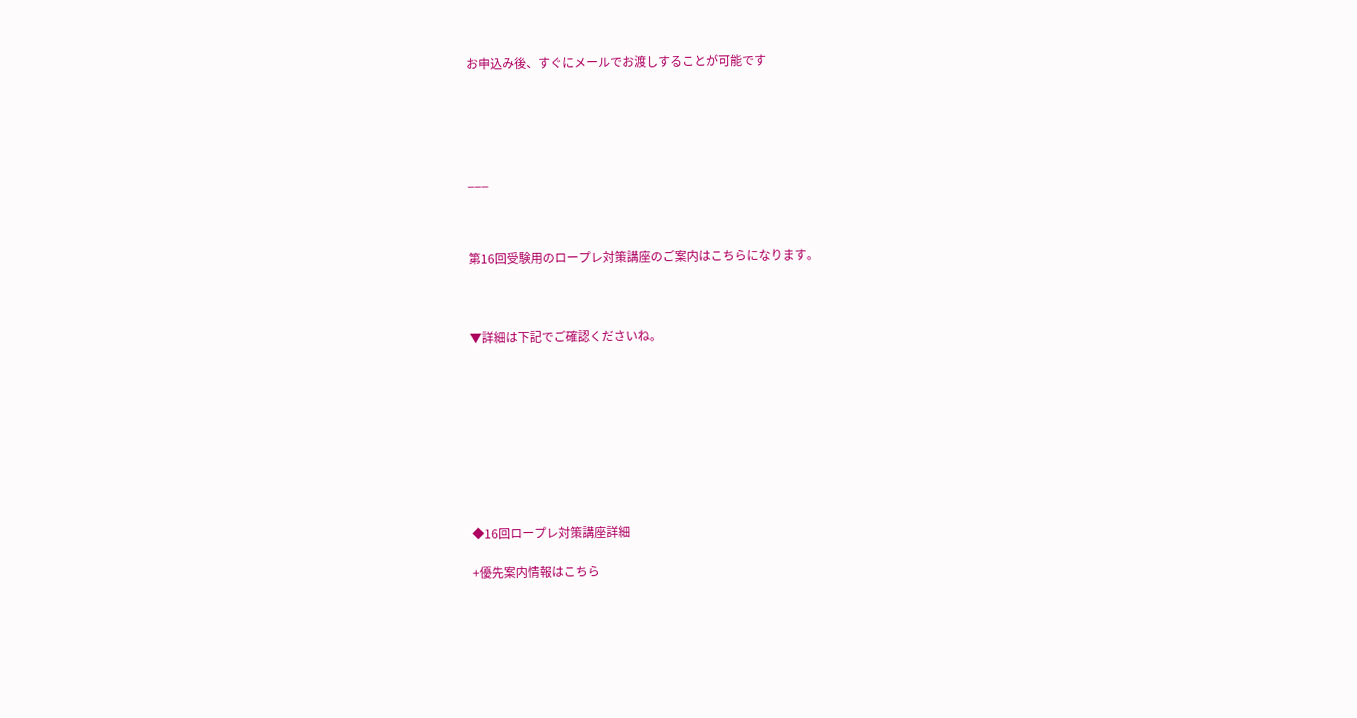お申込み後、すぐにメールでお渡しすることが可能です





___



第16回受験用のロープレ対策講座のご案内はこちらになります。



▼詳細は下記でご確認くださいね。









◆16回ロープレ対策講座詳細

+優先案内情報はこちら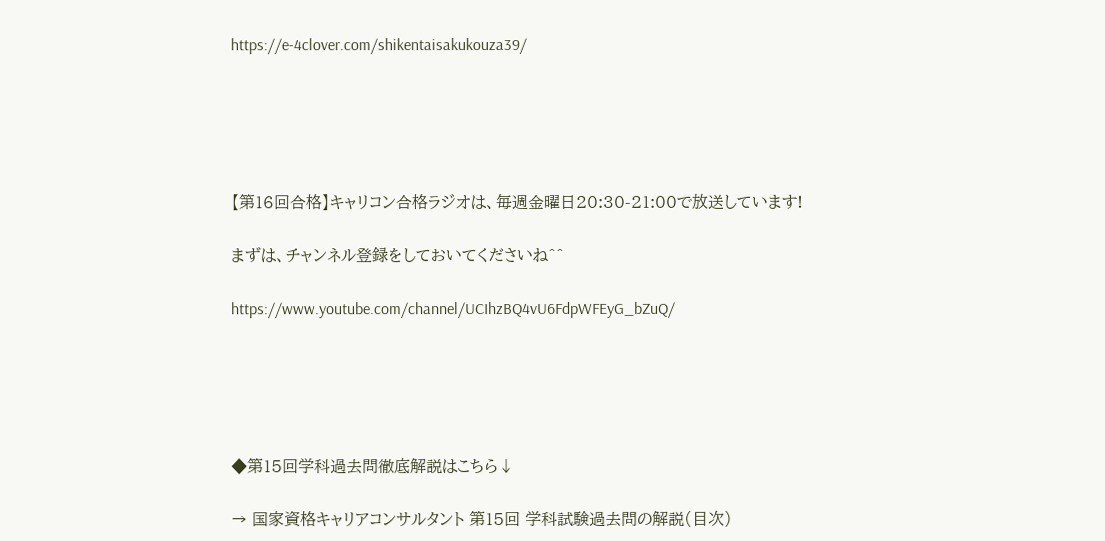https://e-4clover.com/shikentaisakukouza39/





【第16回合格】キャリコン合格ラジオは、毎週金曜日20:30-21:00で放送しています!

まずは、チャンネル登録をしておいてくださいね^^

https://www.youtube.com/channel/UCIhzBQ4vU6FdpWFEyG_bZuQ/





◆第15回学科過去問徹底解説はこちら↓

→ 国家資格キャリアコンサルタント 第15回 学科試験過去問の解説(目次)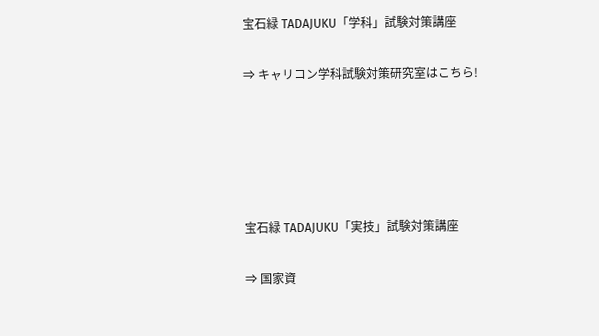宝石緑 TADAJUKU「学科」試験対策講座

⇒ キャリコン学科試験対策研究室はこちら!





宝石緑 TADAJUKU「実技」試験対策講座

⇒ 国家資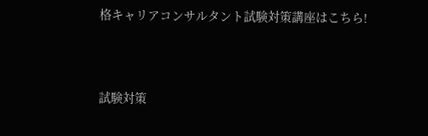格キャリアコンサルタント試験対策講座はこちら!



試験対策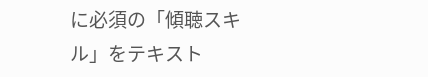に必須の「傾聴スキル」をテキスト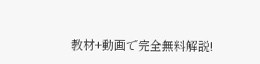教材+動画で完全無料解説!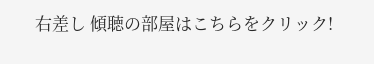右差し 傾聴の部屋はこちらをクリック!